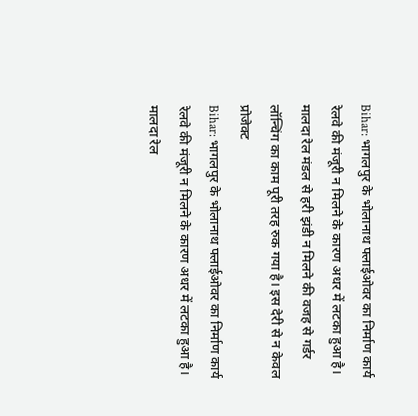Bihar: भागलपुर के भोलानाथ फ्लाईओवर का निर्माण कार्य रेलवे की मंजूरी न मिलने के कारण अधर में लटका हुआ है। मालदा रेल मंडल से हरी झंडी न मिलने की वजह से गर्डर लॉन्चिंग का काम पूरी तरह रुक गया है। इस देरी से न केवल प्रोजेक्ट
Bihar: भागलपुर के भोलानाथ फ्लाईओवर का निर्माण कार्य रेलवे की मंजूरी न मिलने के कारण अधर में लटका हुआ है। मालदा रेल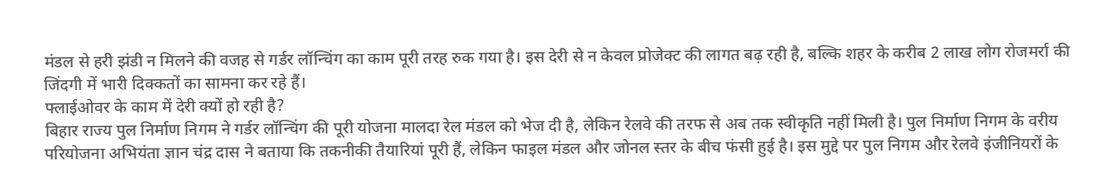मंडल से हरी झंडी न मिलने की वजह से गर्डर लॉन्चिंग का काम पूरी तरह रुक गया है। इस देरी से न केवल प्रोजेक्ट की लागत बढ़ रही है, बल्कि शहर के करीब 2 लाख लोग रोजमर्रा की जिंदगी में भारी दिक्कतों का सामना कर रहे हैं।
फ्लाईओवर के काम में देरी क्यों हो रही है?
बिहार राज्य पुल निर्माण निगम ने गर्डर लॉन्चिंग की पूरी योजना मालदा रेल मंडल को भेज दी है, लेकिन रेलवे की तरफ से अब तक स्वीकृति नहीं मिली है। पुल निर्माण निगम के वरीय परियोजना अभियंता ज्ञान चंद्र दास ने बताया कि तकनीकी तैयारियां पूरी हैं, लेकिन फाइल मंडल और जोनल स्तर के बीच फंसी हुई है। इस मुद्दे पर पुल निगम और रेलवे इंजीनियरों के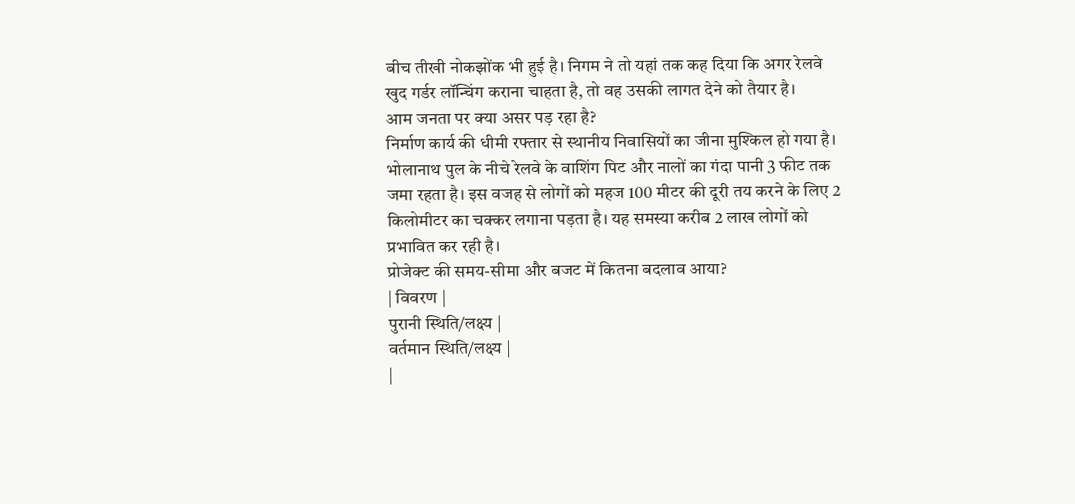बीच तीखी नोकझोंक भी हुई है। निगम ने तो यहां तक कह दिया कि अगर रेलवे खुद गर्डर लॉन्चिंग कराना चाहता है, तो वह उसकी लागत देने को तैयार है।
आम जनता पर क्या असर पड़ रहा है?
निर्माण कार्य की धीमी रफ्तार से स्थानीय निवासियों का जीना मुश्किल हो गया है। भोलानाथ पुल के नीचे रेलवे के वाशिंग पिट और नालों का गंदा पानी 3 फीट तक जमा रहता है। इस वजह से लोगों को महज 100 मीटर की दूरी तय करने के लिए 2 किलोमीटर का चक्कर लगाना पड़ता है। यह समस्या करीब 2 लाख लोगों को प्रभावित कर रही है।
प्रोजेक्ट की समय-सीमा और बजट में कितना बदलाव आया?
| विवरण |
पुरानी स्थिति/लक्ष्य |
वर्तमान स्थिति/लक्ष्य |
|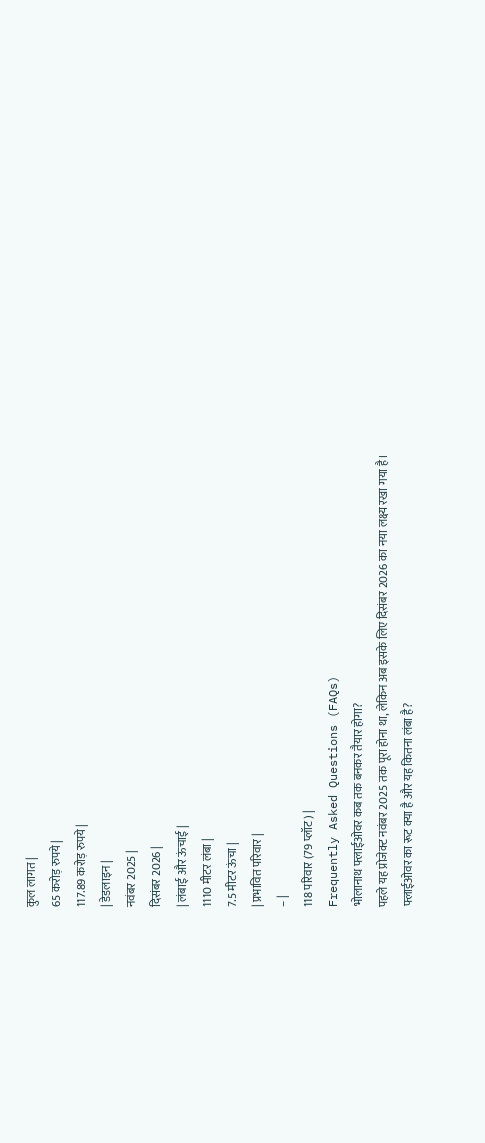कुल लागत |
65 करोड़ रुपये |
117.89 करोड़ रुपये |
| डेडलाइन |
नवंबर 2025 |
दिसंबर 2026 |
| लंबाई और ऊंचाई |
1110 मीटर लंबा |
7.5 मीटर ऊंचा |
| प्रभावित परिवार |
– |
118 परिवार (79 प्लॉट) |
Frequently Asked Questions (FAQs)
भोलानाथ फ्लाईओवर कब तक बनकर तैयार होगा?
पहले यह प्रोजेक्ट नवंबर 2025 तक पूरा होना था, लेकिन अब इसके लिए दिसंबर 2026 का नया लक्ष्य रखा गया है।
फ्लाईओवर का रूट क्या है और यह कितना लंबा है?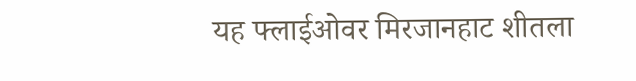यह फ्लाईओवर मिरजानहाट शीतला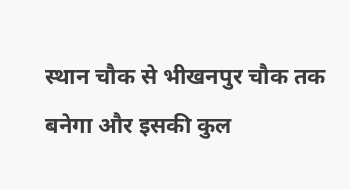स्थान चौक से भीखनपुर चौक तक बनेगा और इसकी कुल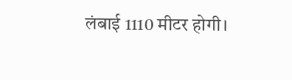लंबाई 1110 मीटर होगी।